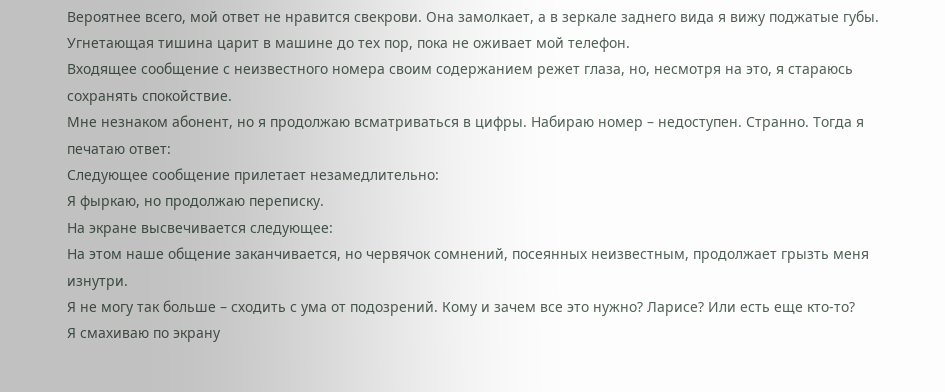Вероятнее всего, мой ответ не нравится свекрови. Она замолкает, а в зеркале заднего вида я вижу поджатые губы. Угнетающая тишина царит в машине до тех пор, пока не оживает мой телефон.
Входящее сообщение с неизвестного номера своим содержанием режет глаза, но, несмотря на это, я стараюсь сохранять спокойствие.
Мне незнаком абонент, но я продолжаю всматриваться в цифры. Набираю номер – недоступен. Странно. Тогда я печатаю ответ:
Следующее сообщение прилетает незамедлительно:
Я фыркаю, но продолжаю переписку.
На экране высвечивается следующее:
На этом наше общение заканчивается, но червячок сомнений, посеянных неизвестным, продолжает грызть меня изнутри.
Я не могу так больше – сходить с ума от подозрений. Кому и зачем все это нужно? Ларисе? Или есть еще кто-то?
Я смахиваю по экрану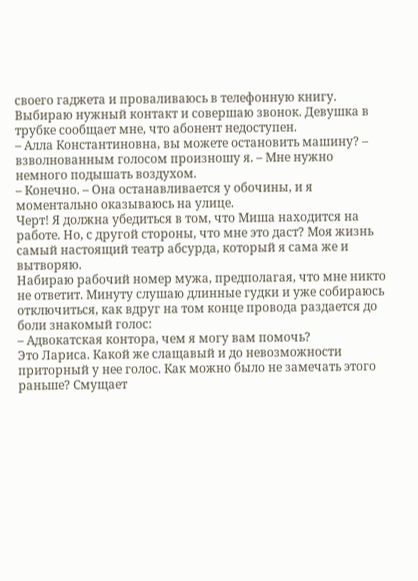своего гаджета и проваливаюсь в телефонную книгу. Выбираю нужный контакт и совершаю звонок. Девушка в трубке сообщает мне, что абонент недоступен.
– Алла Константиновна, вы можете остановить машину? – взволнованным голосом произношу я. – Мне нужно немного подышать воздухом.
– Конечно. – Она останавливается у обочины, и я моментально оказываюсь на улице.
Черт! Я должна убедиться в том, что Миша находится на работе. Но, с другой стороны, что мне это даст? Моя жизнь самый настоящий театр абсурда, который я сама же и вытворяю.
Набираю рабочий номер мужа, предполагая, что мне никто не ответит. Минуту слушаю длинные гудки и уже собираюсь отключиться, как вдруг на том конце провода раздается до боли знакомый голос:
– Адвокатская контора, чем я могу вам помочь?
Это Лариса. Какой же слащавый и до невозможности приторный у нее голос. Как можно было не замечать этого раньше? Смущает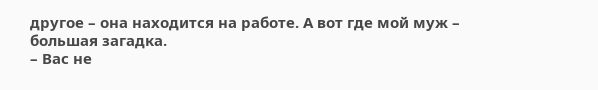другое – она находится на работе. А вот где мой муж – большая загадка.
– Вас не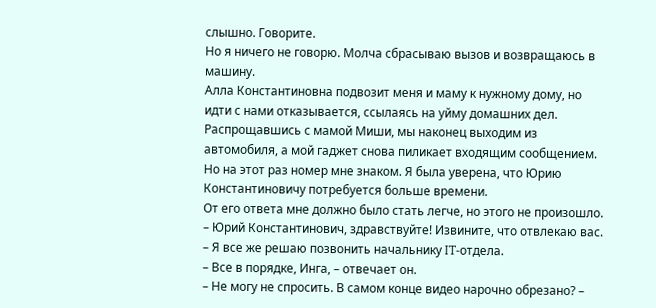слышно. Говорите.
Но я ничего не говорю. Молча сбрасываю вызов и возвращаюсь в машину.
Алла Константиновна подвозит меня и маму к нужному дому, но идти с нами отказывается, ссылаясь на уйму домашних дел. Распрощавшись с мамой Миши, мы наконец выходим из автомобиля, а мой гаджет снова пиликает входящим сообщением. Но на этот раз номер мне знаком. Я была уверена, что Юрию Константиновичу потребуется больше времени.
От его ответа мне должно было стать легче, но этого не произошло.
– Юрий Константинович, здравствуйте! Извините, что отвлекаю вас. – Я все же решаю позвонить начальнику IT-отдела.
– Все в порядке, Инга, – отвечает он.
– Не могу не спросить. В самом конце видео нарочно обрезано? –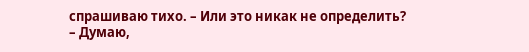спрашиваю тихо. – Или это никак не определить?
– Думаю,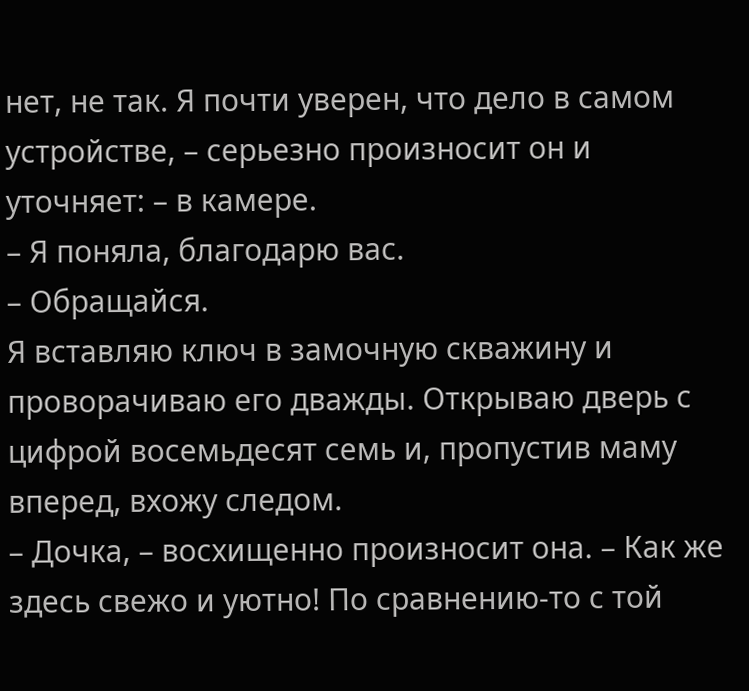нет, не так. Я почти уверен, что дело в самом устройстве, – серьезно произносит он и уточняет: – в камере.
– Я поняла, благодарю вас.
– Обращайся.
Я вставляю ключ в замочную скважину и проворачиваю его дважды. Открываю дверь с цифрой восемьдесят семь и, пропустив маму вперед, вхожу следом.
– Дочка, – восхищенно произносит она. – Как же здесь свежо и уютно! По сравнению-то с той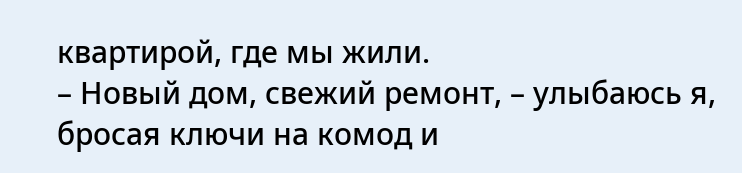квартирой, где мы жили.
– Новый дом, свежий ремонт, – улыбаюсь я, бросая ключи на комод и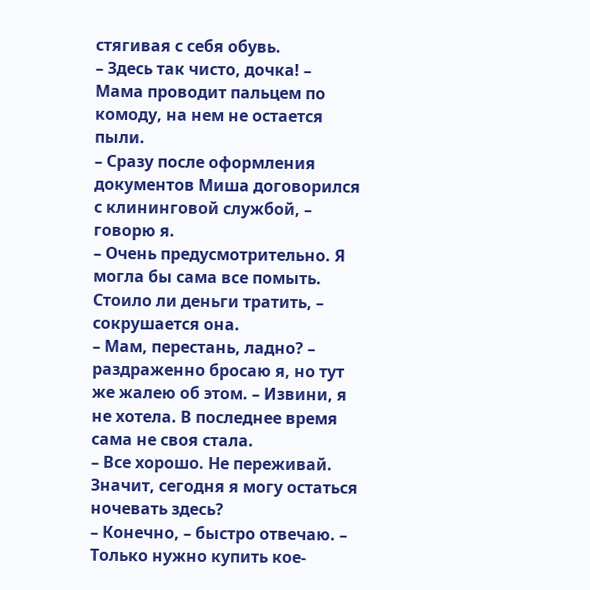стягивая с себя обувь.
– Здесь так чисто, дочка! – Мама проводит пальцем по комоду, на нем не остается пыли.
– Сразу после оформления документов Миша договорился с клининговой службой, – говорю я.
– Очень предусмотрительно. Я могла бы сама все помыть. Стоило ли деньги тратить, – сокрушается она.
– Мам, перестань, ладно? – раздраженно бросаю я, но тут же жалею об этом. – Извини, я не хотела. В последнее время сама не своя стала.
– Все хорошо. Не переживай. Значит, сегодня я могу остаться ночевать здесь?
– Конечно, – быстро отвечаю. – Только нужно купить кое-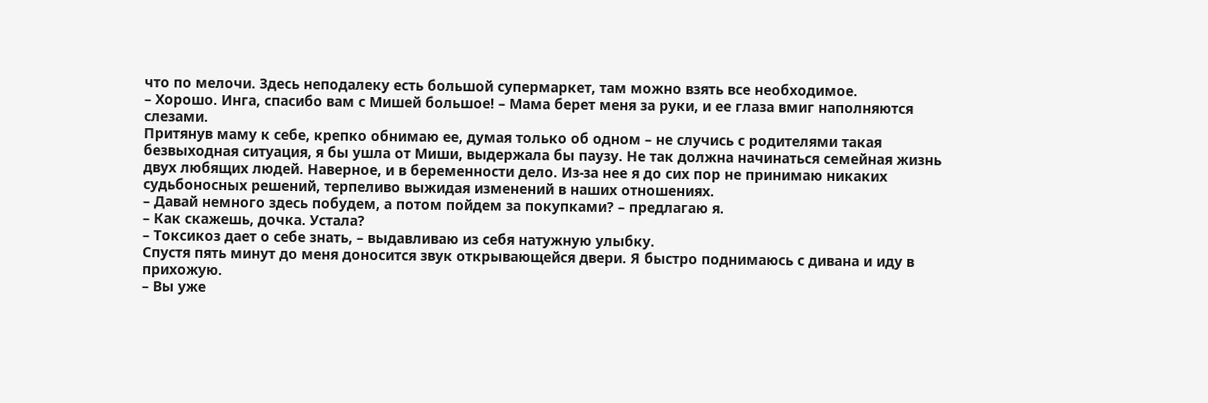что по мелочи. Здесь неподалеку есть большой супермаркет, там можно взять все необходимое.
– Хорошо. Инга, спасибо вам с Мишей большое! – Мама берет меня за руки, и ее глаза вмиг наполняются слезами.
Притянув маму к себе, крепко обнимаю ее, думая только об одном – не случись с родителями такая безвыходная ситуация, я бы ушла от Миши, выдержала бы паузу. Не так должна начинаться семейная жизнь двух любящих людей. Наверное, и в беременности дело. Из-за нее я до сих пор не принимаю никаких судьбоносных решений, терпеливо выжидая изменений в наших отношениях.
– Давай немного здесь побудем, а потом пойдем за покупками? – предлагаю я.
– Как скажешь, дочка. Устала?
– Токсикоз дает о себе знать, – выдавливаю из себя натужную улыбку.
Спустя пять минут до меня доносится звук открывающейся двери. Я быстро поднимаюсь с дивана и иду в прихожую.
– Вы уже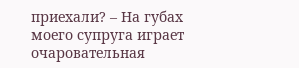приехали? – На губах моего супруга играет очаровательная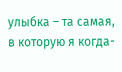улыбка – та самая, в которую я когда-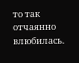то так отчаянно влюбилась.